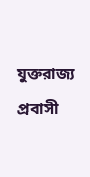যুক্তরাজ্য প্রবাসী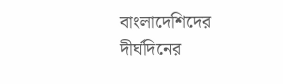বাংলাদেশিদের দীর্ঘদিনের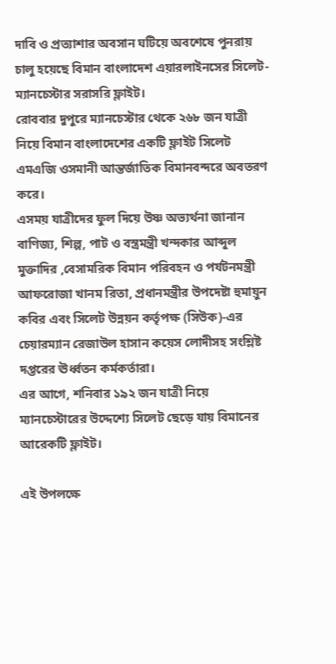দাবি ও প্রত্যাশার অবসান ঘটিয়ে অবশেষে পুনরায় চালু হয়েছে বিমান বাংলাদেশ এয়ারলাইনসের সিলেট-ম্যানচেস্টার সরাসরি ফ্লাইট।
রোববার দুপুরে ম্যানচেস্টার থেকে ২৬৮ জন যাত্রী নিয়ে বিমান বাংলাদেশের একটি ফ্লাইট সিলেট এমএজি ওসমানী আন্তর্জাতিক বিমানবন্দরে অবতরণ করে।
এসময় যাত্রীদের ফুল দিয়ে উষ্ণ অভ্যর্থনা জানান বাণিজ্য, শিল্প, পাট ও বস্ত্রমন্ত্রী খন্দকার আব্দুল মুক্তাদির ,বেসামরিক বিমান পরিবহন ও পর্যটনমন্ত্রী আফরোজা খানম রিতা, প্রধানমন্ত্রীর উপদেষ্টা হুমায়ুন কবির এবং সিলেট উন্নয়ন কর্তৃপক্ষ (সিউক)-এর চেয়ারম্যান রেজাউল হাসান কয়েস লোদীসহ সংশ্লিষ্ট দপ্তরের ঊর্ধ্বতন কর্মকর্তারা।
এর আগে, শনিবার ১৯২ জন যাত্রী নিয়ে ম্যানচেস্টারের উদ্দেশ্যে সিলেট ছেড়ে যায় বিমানের আরেকটি ফ্লাইট।

এই উপলক্ষে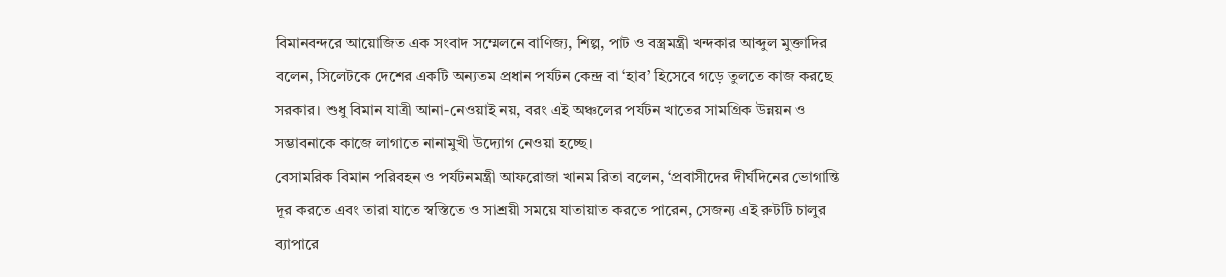বিমানবন্দরে আয়োজিত এক সংবাদ সম্মেলনে বাণিজ্য, শিল্প, পাট ও বস্ত্রমন্ত্রী খন্দকার আব্দুল মুক্তাদির বলেন, সিলেটকে দেশের একটি অন্যতম প্রধান পর্যটন কেন্দ্র বা ‘হাব’ হিসেবে গড়ে তুলতে কাজ করছে সরকার। শুধু বিমান যাত্রী আনা-নেওয়াই নয়, বরং এই অঞ্চলের পর্যটন খাতের সামগ্রিক উন্নয়ন ও সম্ভাবনাকে কাজে লাগাতে নানামুখী উদ্যোগ নেওয়া হচ্ছে।
বেসামরিক বিমান পরিবহন ও পর্যটনমন্ত্রী আফরোজা খানম রিতা বলেন, ‘প্রবাসীদের দীর্ঘদিনের ভোগান্তি দূর করতে এবং তারা যাতে স্বস্তিতে ও সাশ্রয়ী সময়ে যাতায়াত করতে পারেন, সেজন্য এই রুটটি চালুর ব্যাপারে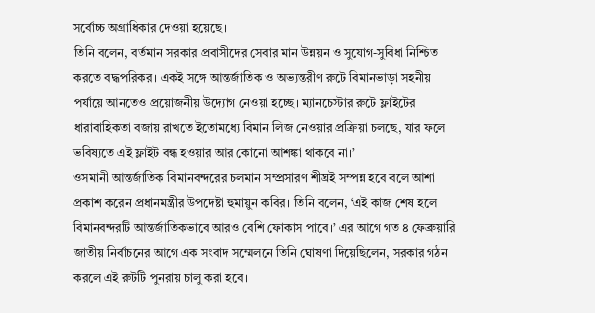সর্বোচ্চ অগ্রাধিকার দেওয়া হয়েছে।
তিনি বলেন, বর্তমান সরকার প্রবাসীদের সেবার মান উন্নয়ন ও সুযোগ-সুবিধা নিশ্চিত করতে বদ্ধপরিকর। একই সঙ্গে আন্তর্জাতিক ও অভ্যন্তরীণ রুটে বিমানভাড়া সহনীয় পর্যায়ে আনতেও প্রয়োজনীয় উদ্যোগ নেওয়া হচ্ছে। ম্যানচেস্টার রুটে ফ্লাইটের ধারাবাহিকতা বজায় রাখতে ইতোমধ্যে বিমান লিজ নেওয়ার প্রক্রিয়া চলছে, যার ফলে ভবিষ্যতে এই ফ্লাইট বন্ধ হওয়ার আর কোনো আশঙ্কা থাকবে না।’
ওসমানী আন্তর্জাতিক বিমানবন্দরের চলমান সম্প্রসারণ শীঘ্রই সম্পন্ন হবে বলে আশা প্রকাশ করেন প্রধানমন্ত্রীর উপদেষ্টা হুমায়ুন কবির। তিনি বলেন, ‘এই কাজ শেষ হলে বিমানবন্দরটি আন্তর্জাতিকভাবে আরও বেশি ফোকাস পাবে।’ এর আগে গত ৪ ফেব্রুয়ারি জাতীয় নির্বাচনের আগে এক সংবাদ সম্মেলনে তিনি ঘোষণা দিয়েছিলেন, সরকার গঠন করলে এই রুটটি পুনরায় চালু করা হবে।